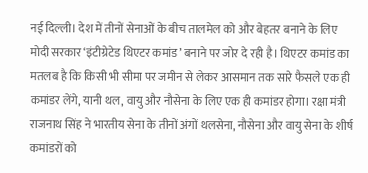नई दिल्ली। देश में तीनों सेनाओं के बीच तालमेल को और बेहतर बनाने के लिए मोदी सरकार ‘इंटीग्रेटेड थिएटर कमांड’ बनाने पर जोर दे रही है। थिएटर कमांड का मतलब है कि किसी भी सीमा पर जमीन से लेकर आसमान तक सारे फैसले एक ही कमांडर लेंगे, यानी थल, वायु और नौसेना के लिए एक ही कमांडर होगा। रक्षा मंत्री राजनाथ सिंह ने भारतीय सेना के तीनों अंगों थलसेना, नौसेना और वायु सेना के शीर्ष कमांडरों को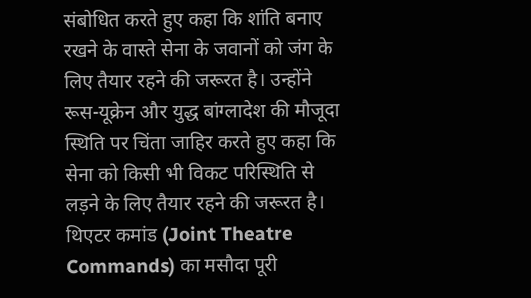संबोधित करते हुए कहा कि शांति बनाए रखने के वास्ते सेना के जवानों को जंग के लिए तैयार रहने की जरूरत है। उन्होंने रूस-यूक्रेन और युद्ध बांग्लादेश की मौजूदा स्थिति पर चिंता जाहिर करते हुए कहा कि सेना को किसी भी विकट परिस्थिति से लड़ने के लिए तैयार रहने की जरूरत है। थिएटर कमांड (Joint Theatre Commands) का मसौदा पूरी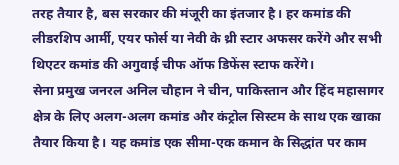तरह तैयार है, बस सरकार की मंजूरी का इंतजार है। हर कमांड की लीडरशिप आर्मी, एयर फोर्स या नेवी के थ्री स्टार अफसर करेंगे और सभी थिएटर कमांड की अगुवाई चीफ ऑफ डिफेंस स्टाफ करेंगे।
सेना प्रमुख जनरल अनिल चौहान ने चीन, पाकिस्तान और हिंद महासागर क्षेत्र के लिए अलग-अलग कमांड और कंट्रोल सिस्टम के साथ एक खाका तैयार किया है। यह कमांड एक सीमा-एक कमान के सिद्धांत पर काम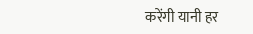करेंगी यानी हर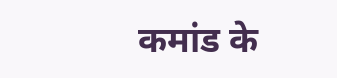कमांड के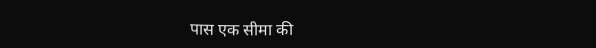पास एक सीमा की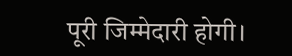पूरी जिम्मेदारी होगी।